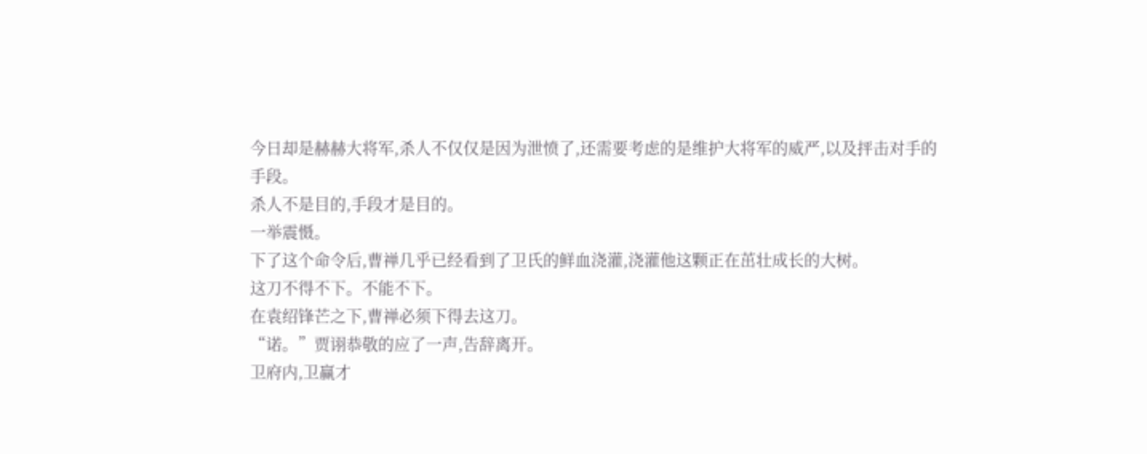今日却是赫赫大将军,杀人不仅仅是因为泄愤了,还需要考虑的是维护大将军的威严,以及抨击对手的手段。
杀人不是目的,手段才是目的。
一举震慑。
下了这个命令后,曹禅几乎已经看到了卫氏的鲜血浇灌,浇灌他这颗正在茁壮成长的大树。
这刀不得不下。不能不下。
在袁绍锋芒之下,曹禅必须下得去这刀。
“诺。”贾诩恭敬的应了一声,告辞离开。
卫府内,卫赢才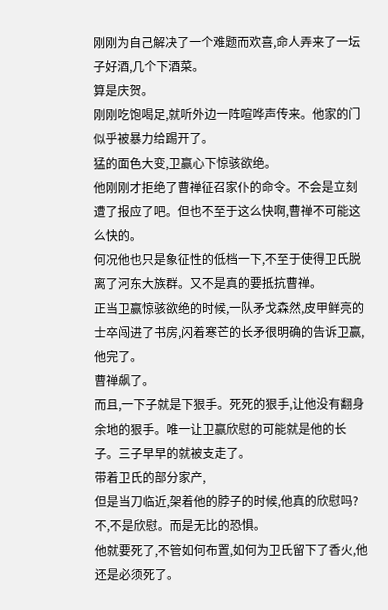刚刚为自己解决了一个难题而欢喜,命人弄来了一坛子好酒,几个下酒菜。
算是庆贺。
刚刚吃饱喝足,就听外边一阵喧哗声传来。他家的门似乎被暴力给踢开了。
猛的面色大变,卫赢心下惊骇欲绝。
他刚刚才拒绝了曹禅征召家仆的命令。不会是立刻遭了报应了吧。但也不至于这么快啊,曹禅不可能这么快的。
何况他也只是象征性的低档一下,不至于使得卫氏脱离了河东大族群。又不是真的要抵抗曹禅。
正当卫赢惊骇欲绝的时候,一队矛戈森然,皮甲鲜亮的士卒闯进了书房,闪着寒芒的长矛很明确的告诉卫赢,他完了。
曹禅飙了。
而且,一下子就是下狠手。死死的狠手,让他没有翻身余地的狠手。唯一让卫赢欣慰的可能就是他的长子。三子早早的就被支走了。
带着卫氏的部分家产,
但是当刀临近,架着他的脖子的时候,他真的欣慰吗?不,不是欣慰。而是无比的恐惧。
他就要死了,不管如何布置,如何为卫氏留下了香火,他还是必须死了。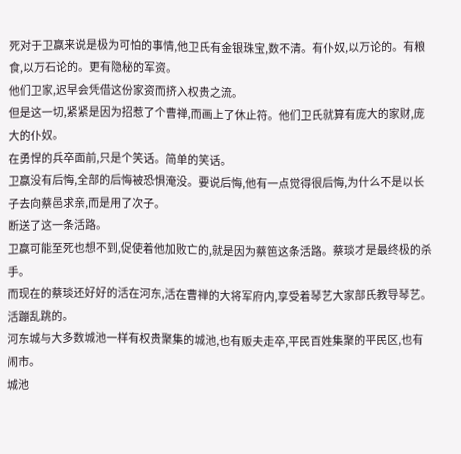死对于卫赢来说是极为可怕的事情,他卫氏有金银珠宝,数不清。有仆奴,以万论的。有粮食,以万石论的。更有隐秘的军资。
他们卫家,迟早会凭借这份家资而挤入权贵之流。
但是这一切,紧紧是因为招惹了个曹禅,而画上了休止符。他们卫氏就算有庞大的家财,庞大的仆奴。
在勇悍的兵卒面前,只是个笑话。简单的笑话。
卫赢没有后悔,全部的后悔被恐惧淹没。要说后悔,他有一点觉得很后悔,为什么不是以长子去向蔡邑求亲,而是用了次子。
断送了这一条活路。
卫赢可能至死也想不到,促使着他加败亡的,就是因为蔡笆这条活路。蔡琰才是最终极的杀手。
而现在的蔡琰还好好的活在河东,活在曹禅的大将军府内,享受着琴艺大家部氏教导琴艺。活蹦乱跳的。
河东城与大多数城池一样有权贵聚集的城池,也有贩夫走卒,平民百姓集聚的平民区,也有闹市。
城池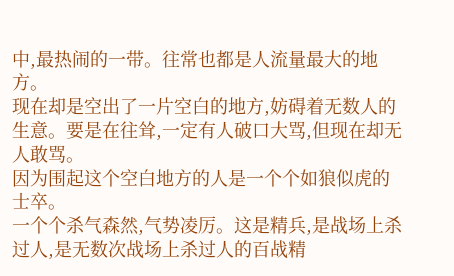中,最热闹的一带。往常也都是人流量最大的地方。
现在却是空出了一片空白的地方,妨碍着无数人的生意。要是在往耸,一定有人破口大骂,但现在却无人敢骂。
因为围起这个空白地方的人是一个个如狼似虎的士卒。
一个个杀气森然,气势凌厉。这是精兵,是战场上杀过人,是无数次战场上杀过人的百战精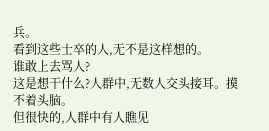兵。
看到这些士卒的人,无不是这样想的。
谁敢上去骂人?
这是想干什么?人群中,无数人交头接耳。摸不着头脑。
但很快的,人群中有人瞧见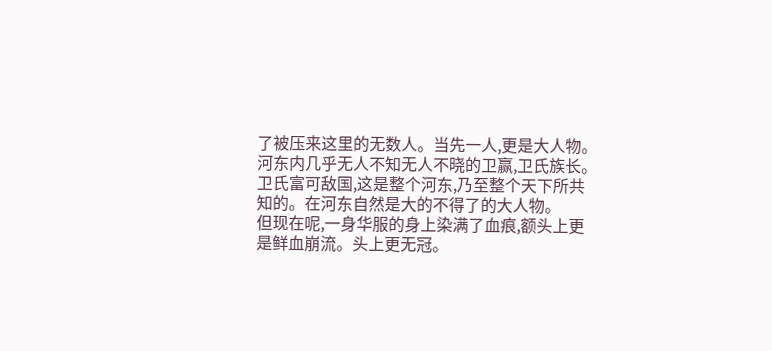了被压来这里的无数人。当先一人,更是大人物。
河东内几乎无人不知无人不晓的卫赢,卫氏族长。
卫氏富可敌国,这是整个河东,乃至整个天下所共知的。在河东自然是大的不得了的大人物。
但现在呢,一身华服的身上染满了血痕,额头上更是鲜血崩流。头上更无冠。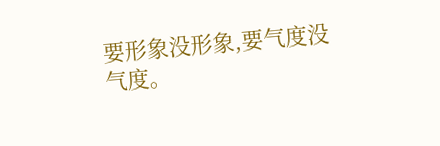要形象没形象,要气度没气度。